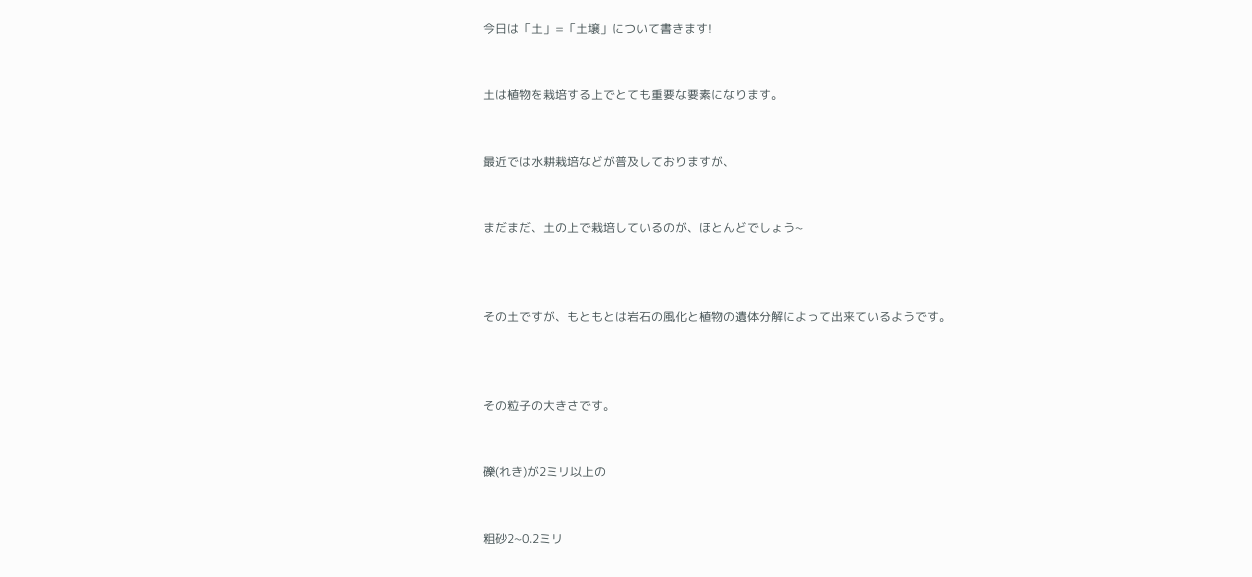今日は「土」=「土壌」について書きます!


土は植物を栽培する上でとても重要な要素になります。


最近では水耕栽培などが普及しておりますが、


まだまだ、土の上で栽培しているのが、ほとんどでしょう~



その土ですが、もともとは岩石の風化と植物の遺体分解によって出来ているようです。



その粒子の大きさです。


礫(れき)が2ミリ以上の


粗砂2~0.2ミリ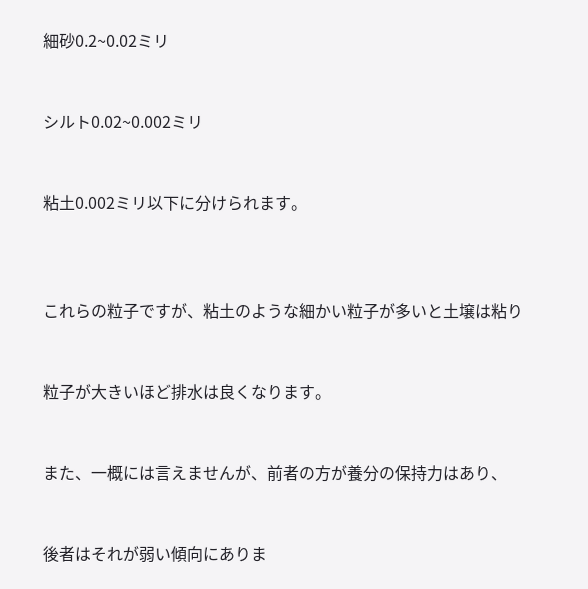細砂0.2~0.02ミリ


シルト0.02~0.002ミリ


粘土0.002ミリ以下に分けられます。



これらの粒子ですが、粘土のような細かい粒子が多いと土壌は粘り


粒子が大きいほど排水は良くなります。


また、一概には言えませんが、前者の方が養分の保持力はあり、


後者はそれが弱い傾向にありま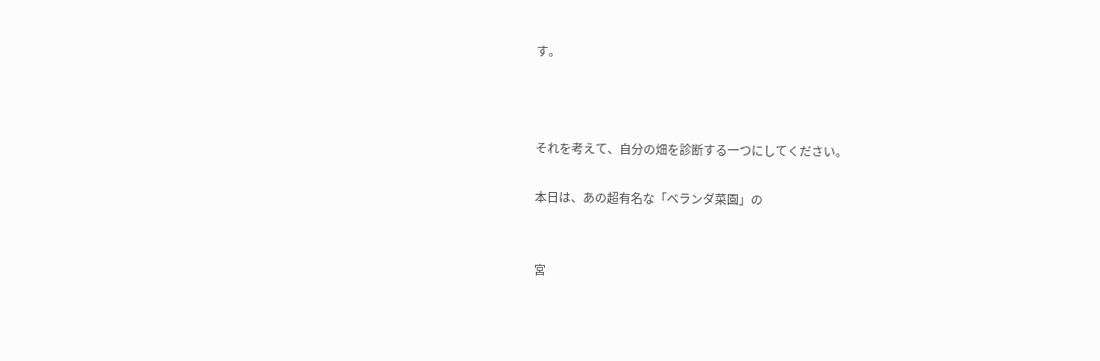す。



それを考えて、自分の畑を診断する一つにしてください。

本日は、あの超有名な「ベランダ菜園」の


宮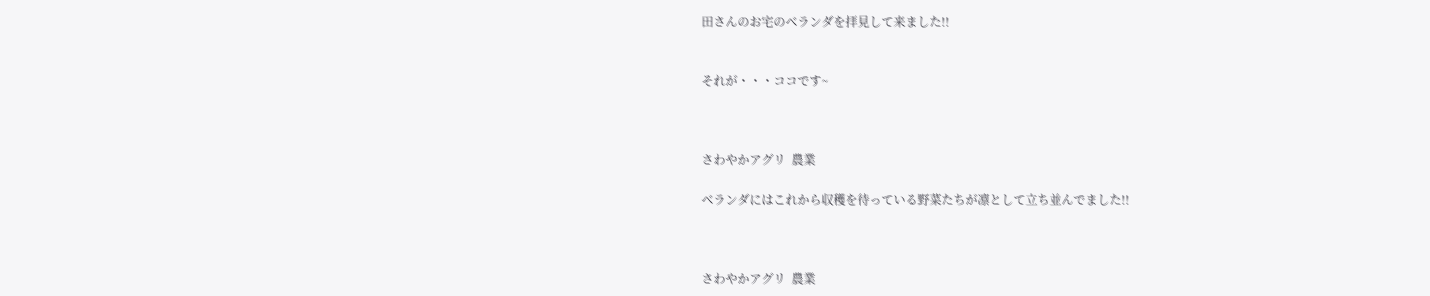田さんのお宅のベランダを拝見して来ました!!


それが・・・ココです~



さわやかアグリ  農業

ベランダにはこれから収穫を待っている野菜たちが凛として立ち並んでました!!



さわやかアグリ  農業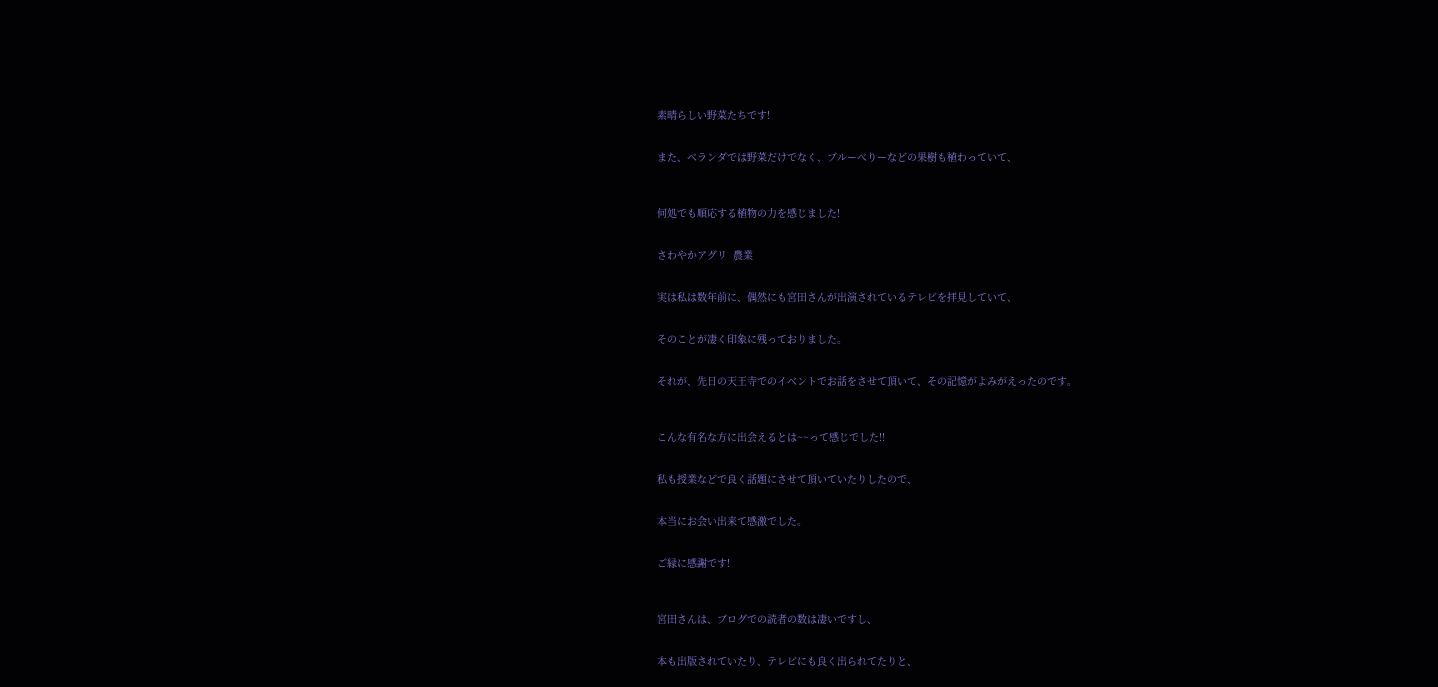素晴らしい野菜たちです!


また、ベランダでは野菜だけでなく、ブルーべりーなどの果樹も植わっていて、



何処でも順応する植物の力を感じました!


さわやかアグリ  農業


実は私は数年前に、偶然にも宮田さんが出演されているテレビを拝見していて、


そのことが凄く印象に残っておりました。


それが、先日の天王寺でのイベントでお話をさせて頂いて、その記憶がよみがえったのです。



こんな有名な方に出会えるとは~~って感じでした!!


私も授業などで良く話題にさせて頂いていたりしたので、


本当にお会い出来て感激でした。


ご縁に感謝です!



宮田さんは、ブログでの読者の数は凄いですし、


本も出版されていたり、テレビにも良く出られてたりと、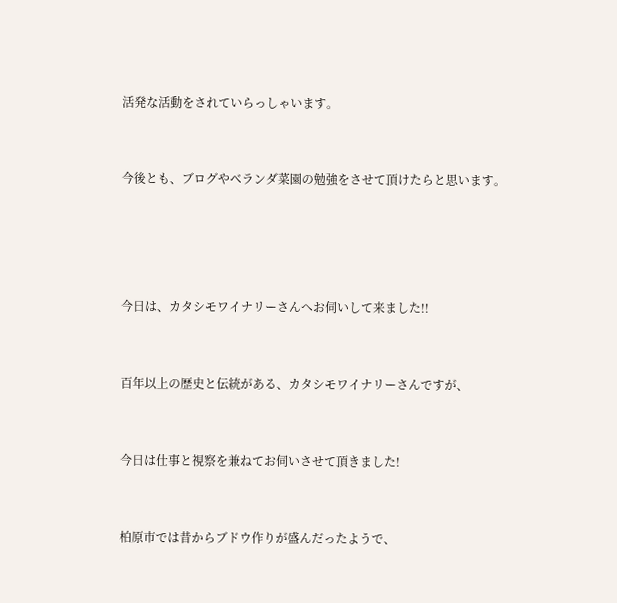活発な活動をされていらっしゃいます。


今後とも、ブログやベランダ菜園の勉強をさせて頂けたらと思います。




今日は、カタシモワイナリーさんへお伺いして来ました!!


百年以上の歴史と伝統がある、カタシモワイナリーさんですが、


今日は仕事と視察を兼ねてお伺いさせて頂きました!


柏原市では昔からブドウ作りが盛んだったようで、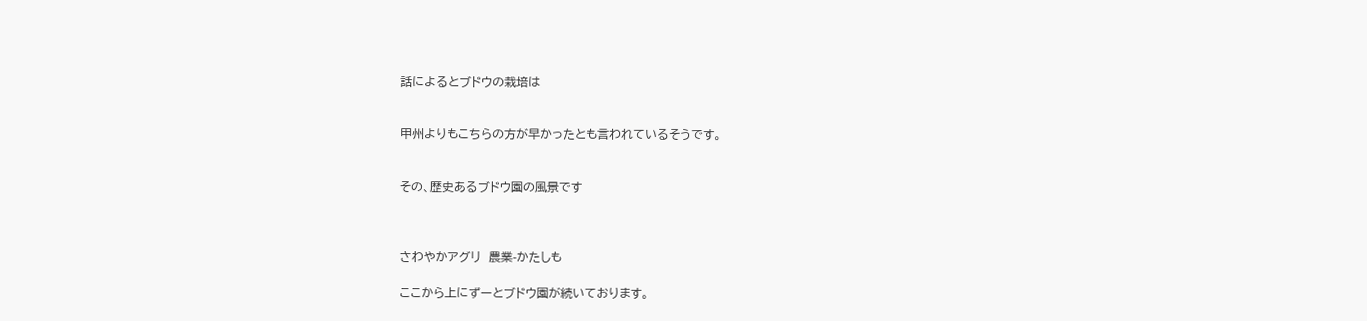話によるとブドウの栽培は


甲州よりもこちらの方が早かったとも言われているそうです。


その、歴史あるブドウ園の風景です



さわやかアグリ  農業-かたしも

ここから上にずーとブドウ園が続いております。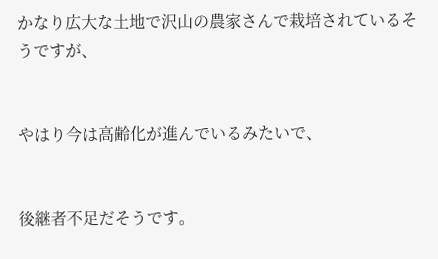かなり広大な土地で沢山の農家さんで栽培されているそうですが、


やはり今は高齢化が進んでいるみたいで、


後継者不足だそうです。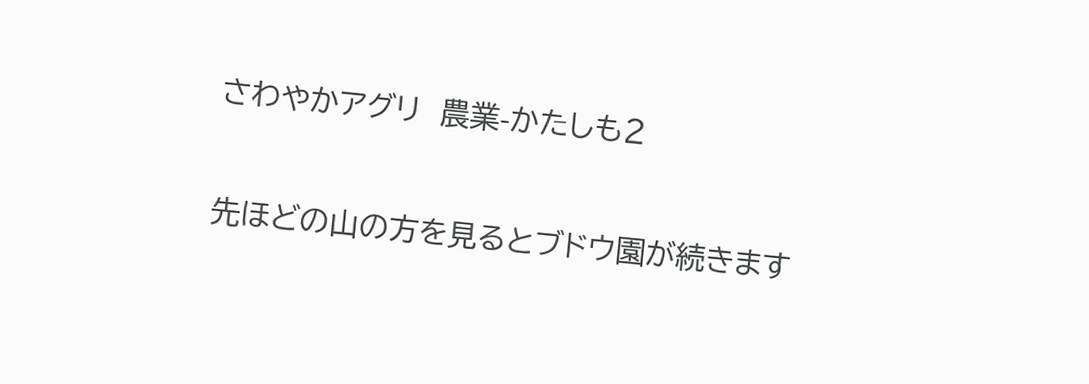さわやかアグリ  農業-かたしも2

先ほどの山の方を見るとブドウ園が続きます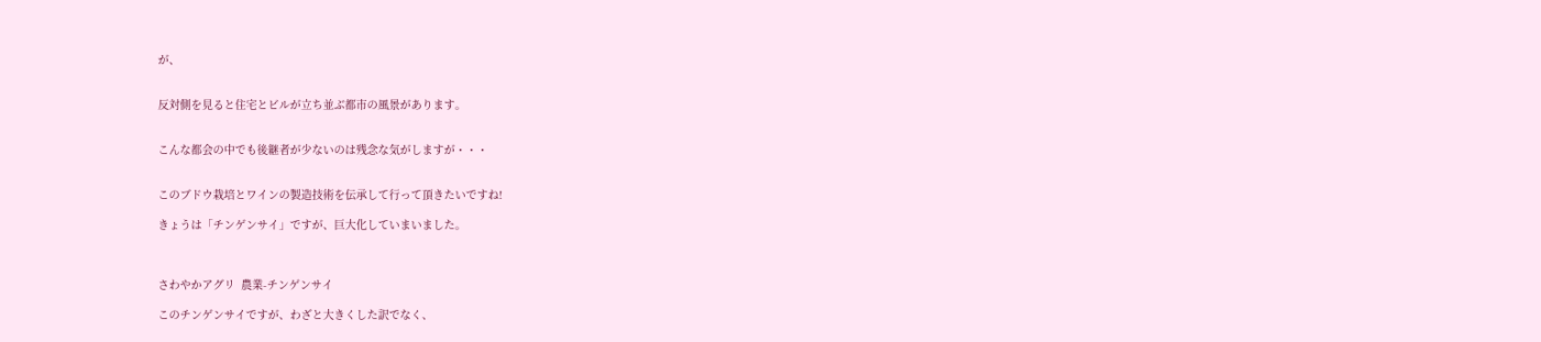が、


反対側を見ると住宅とビルが立ち並ぶ都市の風景があります。


こんな都会の中でも後継者が少ないのは残念な気がしますが・・・


このブドウ栽培とワインの製造技術を伝承して行って頂きたいですね!

きょうは「チンゲンサイ」ですが、巨大化していまいました。



さわやかアグリ  農業-チンゲンサイ

このチンゲンサイですが、わざと大きくした訳でなく、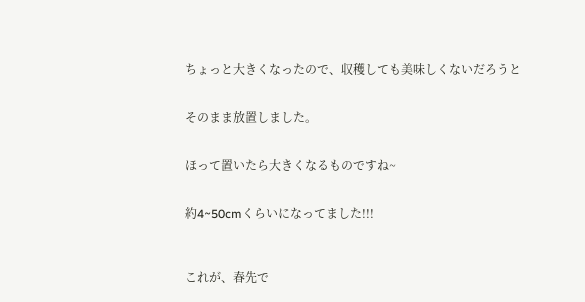ちょっと大きくなったので、収穫しても美味しくないだろうと


そのまま放置しました。


ほって置いたら大きくなるものですね~


約4~50cmくらいになってました!!!



これが、春先で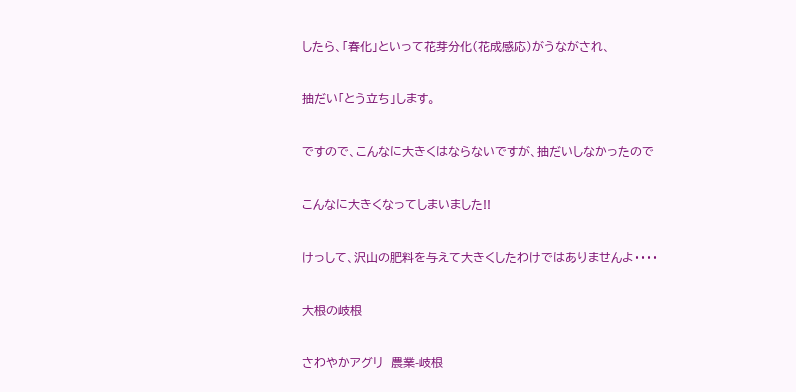したら、「春化」といって花芽分化(花成感応)がうながされ、


抽だい「とう立ち」します。


ですので、こんなに大きくはならないですが、抽だいしなかったので


こんなに大きくなってしまいました!!


けっして、沢山の肥料を与えて大きくしたわけではありませんよ・・・・


大根の岐根


さわやかアグリ  農業-岐根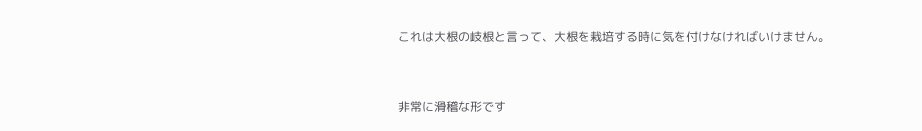これは大根の岐根と言って、大根を栽培する時に気を付けなければいけません。


非常に滑稽な形です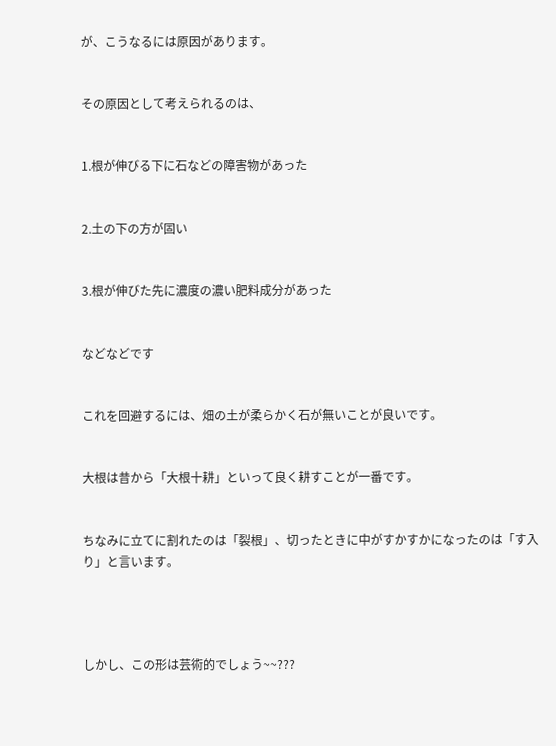が、こうなるには原因があります。


その原因として考えられるのは、


1.根が伸びる下に石などの障害物があった


2.土の下の方が固い


3.根が伸びた先に濃度の濃い肥料成分があった


などなどです


これを回避するには、畑の土が柔らかく石が無いことが良いです。


大根は昔から「大根十耕」といって良く耕すことが一番です。


ちなみに立てに割れたのは「裂根」、切ったときに中がすかすかになったのは「す入り」と言います。




しかし、この形は芸術的でしょう~~???